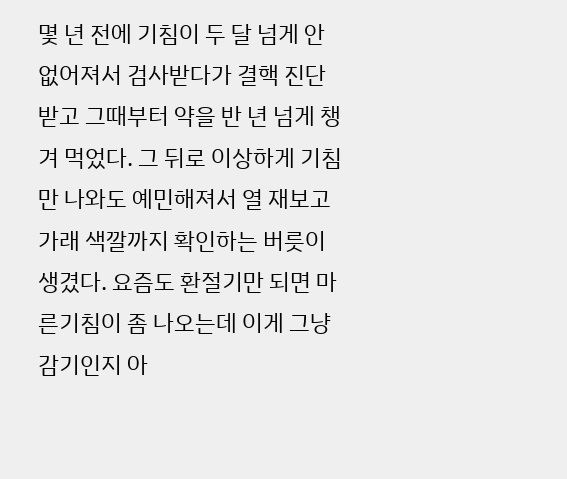몇 년 전에 기침이 두 달 넘게 안 없어져서 검사받다가 결핵 진단받고 그때부터 약을 반 년 넘게 챙겨 먹었다. 그 뒤로 이상하게 기침만 나와도 예민해져서 열 재보고 가래 색깔까지 확인하는 버릇이 생겼다. 요즘도 환절기만 되면 마른기침이 좀 나오는데 이게 그냥 감기인지 아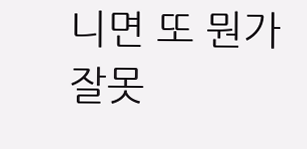니면 또 뭔가 잘못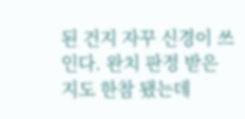된 건지 자꾸 신경이 쓰인다. 완치 판정 받은 지도 한참 됐는데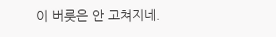이 버릇은 안 고쳐지네.